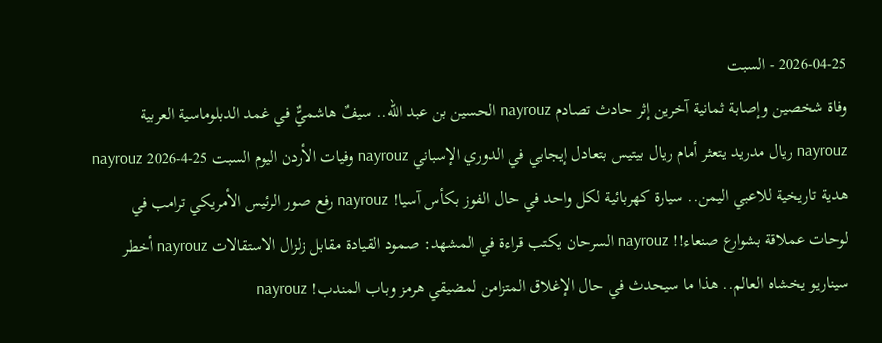2026-04-25 - السبت
وفاة شخصين وإصابة ثمانية آخرين إثر حادث تصادم nayrouz الحسين بن عبد الله.. سيفٌ هاشميٌّ في غمد الدبلوماسية العربية nayrouz ريال مدريد يتعثر أمام ريال بيتيس بتعادل إيجابي في الدوري الإسباني nayrouz وفيات الأردن اليوم السبت 25-4-2026 nayrouz هدية تاريخية للاعبي اليمن.. سيارة كهربائية لكل واحد في حال الفوز بكأس آسيا! nayrouz رفع صور الرئيس الأمريكي ترامب في لوحات عملاقة بشوارع صنعاء!! nayrouz السرحان يكتب قراءة في المشهد: صمود القيادة مقابل زلزال الاستقالات nayrouz أخطر سيناريو يخشاه العالم.. هذا ما سيحدث في حال الإغلاق المتزامن لمضيقي هرمز وباب المندب! nayrouz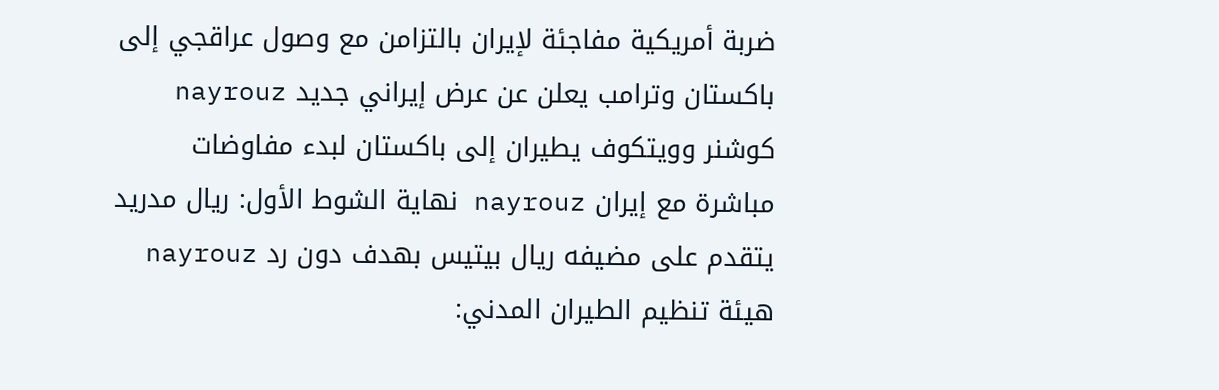ضربة أمريكية مفاجئة لإيران بالتزامن مع وصول عراقجي إلى باكستان وترامب يعلن عن عرض إيراني جديد nayrouz كوشنر وويتكوف يطيران إلى باكستان لبدء مفاوضات مباشرة مع إيران nayrouz نهاية الشوط الأول: ريال مدريد يتقدم على مضيفه ريال بيتيس بهدف دون رد nayrouz هيئة تنظيم الطيران المدني: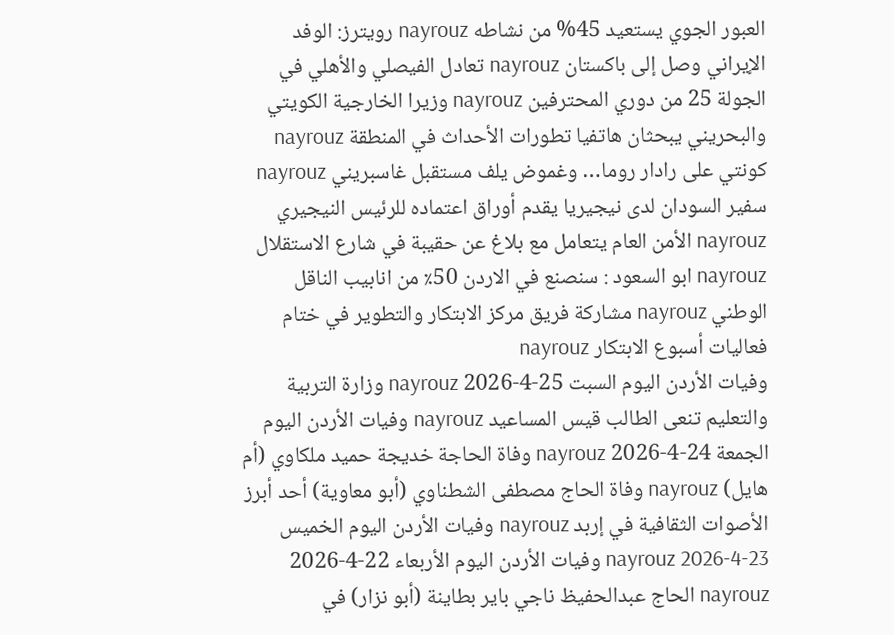العبور الجوي يستعيد 45% من نشاطه nayrouz رويترز: الوفد الإيراني وصل إلى باكستان nayrouz تعادل الفيصلي والأهلي في الجولة 25 من دوري المحترفين nayrouz وزيرا الخارجية الكويتي والبحريني يبحثان هاتفيا تطورات الأحداث في المنطقة nayrouz كونتي على رادار روما… وغموض يلف مستقبل غاسبريني nayrouz سفير السودان لدى نيجيريا يقدم أوراق اعتماده للرئيس النيجيري nayrouz الأمن العام يتعامل مع بلاغ عن حقيبة في شارع الاستقلال nayrouz ابو السعود : سنصنع في الاردن 50٪ من انابيب الناقل الوطني nayrouz مشاركة فريق مركز الابتكار والتطوير في ختام فعاليات أسبوع الابتكار nayrouz
وفيات الأردن اليوم السبت 25-4-2026 nayrouz وزارة التربية والتعليم تنعى الطالب قيس المساعيد nayrouz وفيات الأردن اليوم الجمعة 24-4-2026 nayrouz وفاة الحاجة خديجة حميد ملكاوي (أم هايل) nayrouz وفاة الحاج مصطفى الشطناوي (أبو معاوية) أحد أبرز الأصوات الثقافية في إربد nayrouz وفيات الأردن اليوم الخميس 23-4-2026 nayrouz وفيات الأردن اليوم الأربعاء 22-4-2026 nayrouz الحاج عبدالحفيظ ناجي باير بطاينة (أبو نزار) في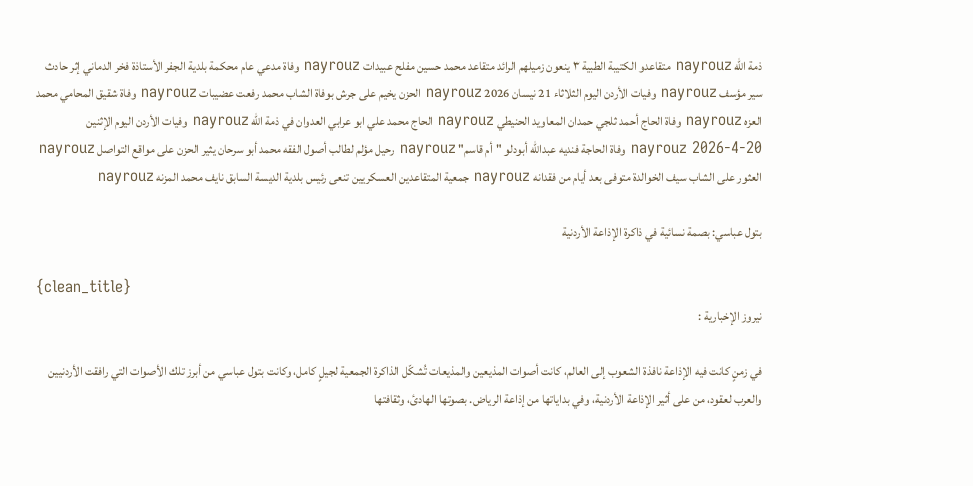ذمة الله nayrouz متقاعدو الكتيبة الطبية ٣ ينعون زميلهم الرائد متقاعد محمد حسين مفلح عبيدات nayrouz وفاة مدعي عام محكمة بلدية الجفر الأستاذة فخر الدماني إثر حادث سير مؤسف nayrouz وفيات الأردن اليوم الثلاثاء 21 نيسان 2026 nayrouz الحزن يخيم على جرش بوفاة الشاب محمد رفعت عضيبات nayrouz وفاة شقيق المحامي محمد العزه nayrouz وفاة الحاج أحمد ثلجي حمدان المعاويد الحنيطي nayrouz الحاج محمد علي ابو عرابي العدوان في ذمة الله nayrouz وفيات الأردن اليوم الإثنين 20-4-2026 nayrouz وفاة الحاجة فنديه عبدالله أبودلو "أم قاسم" nayrouz رحيل مؤلم لطالب أصول الفقه محمد أبو سرحان يثير الحزن على مواقع التواصل nayrouz العثور على الشاب سيف الخوالدة متوفى بعد أيام من فقدانه nayrouz جمعية المتقاعدين العسكريين تنعى رئيس بلدية الديسة السابق نايف محمد المزنه nayrouz

بتول عباسي: بصمة نسائية في ذاكرة الإذاعة الأردنية

{clean_title}
نيروز الإخبارية :

في زمنٍ كانت فيه الإذاعة نافذة الشعوب إلى العالم، كانت أصوات المذيعين والمذيعات تُشكّل الذاكرة الجمعية لجيلٍ كامل، وكانت بتول عباسي من أبرز تلك الأصوات التي رافقت الأردنيين والعرب لعقود، من على أثير الإذاعة الأردنية، وفي بداياتها من إذاعة الرياض. بصوتها الهادئ، وثقافتها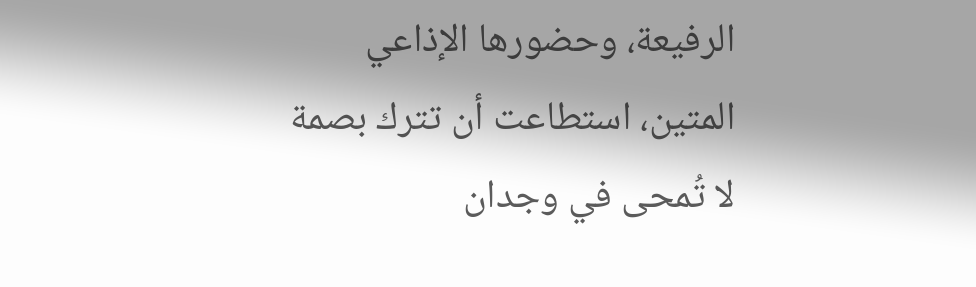الرفيعة، وحضورها الإذاعي المتين، استطاعت أن تترك بصمة لا تُمحى في وجدان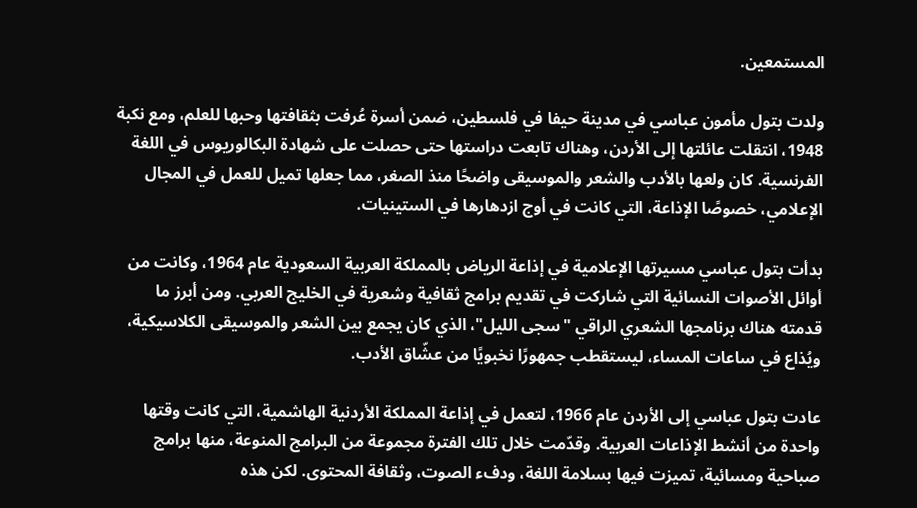المستمعين.

ولدت بتول مأمون عباسي في مدينة حيفا في فلسطين، ضمن أسرة عُرفت بثقافتها وحبها للعلم، ومع نكبة 1948، انتقلت عائلتها إلى الأردن، وهناك تابعت دراستها حتى حصلت على شهادة البكالوريوس في اللغة الفرنسية. كان ولعها بالأدب والشعر والموسيقى واضحًا منذ الصغر، مما جعلها تميل للعمل في المجال الإعلامي، خصوصًا الإذاعة، التي كانت في أوج ازدهارها في الستينيات.

بدأت بتول عباسي مسيرتها الإعلامية في إذاعة الرياض بالمملكة العربية السعودية عام 1964، وكانت من أوائل الأصوات النسائية التي شاركت في تقديم برامج ثقافية وشعرية في الخليج العربي. ومن أبرز ما قدمته هناك برنامجها الشعري الراقي "سجى الليل"، الذي كان يجمع بين الشعر والموسيقى الكلاسيكية، ويُذاع في ساعات المساء، ليستقطب جمهورًا نخبويًا من عشّاق الأدب.

عادت بتول عباسي إلى الأردن عام 1966، لتعمل في إذاعة المملكة الأردنية الهاشمية، التي كانت وقتها واحدة من أنشط الإذاعات العربية. وقدّمت خلال تلك الفترة مجموعة من البرامج المنوعة، منها برامج صباحية ومسائية، تميزت فيها بسلامة اللغة، ودفء الصوت، وثقافة المحتوى. لكن هذه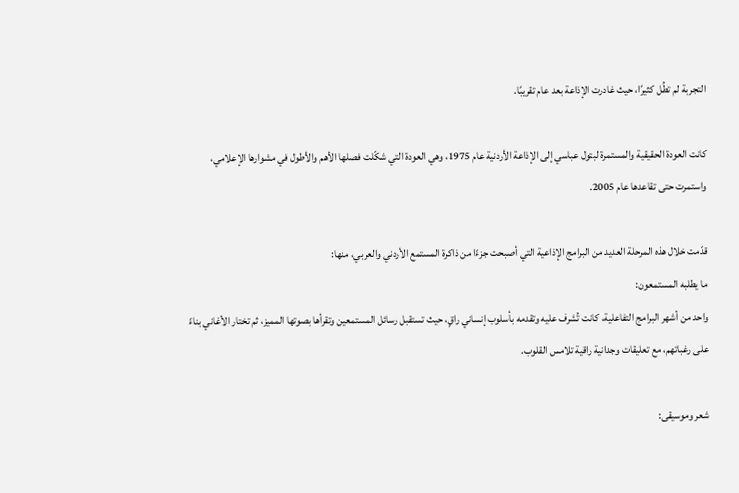التجربة لم تطُل كثيرًا، حيث غادرت الإذاعة بعد عام تقريبًا.

كانت العودة الحقيقية والمستمرة لبتول عباسي إلى الإذاعة الأردنية عام 1975، وهي العودة التي شكّلت فصلها الأهم والأطول في مشوارها الإعلامي، واستمرت حتى تقاعدها عام 2005.

قدّمت خلال هذه المرحلة العديد من البرامج الإذاعية التي أصبحت جزءًا من ذاكرة المستمع الأردني والعربي، منها:
ما يطلبه المستمعون:
واحد من أشهر البرامج التفاعلية، كانت تُشرف عليه وتقدمه بأسلوب إنساني راقٍ، حيث تستقبل رسائل المستمعين وتقرأها بصوتها المميز، ثم تختار الأغاني بناءً على رغباتهم، مع تعليقات وجدانية راقية تلامس القلوب.

شعر وموسيقى: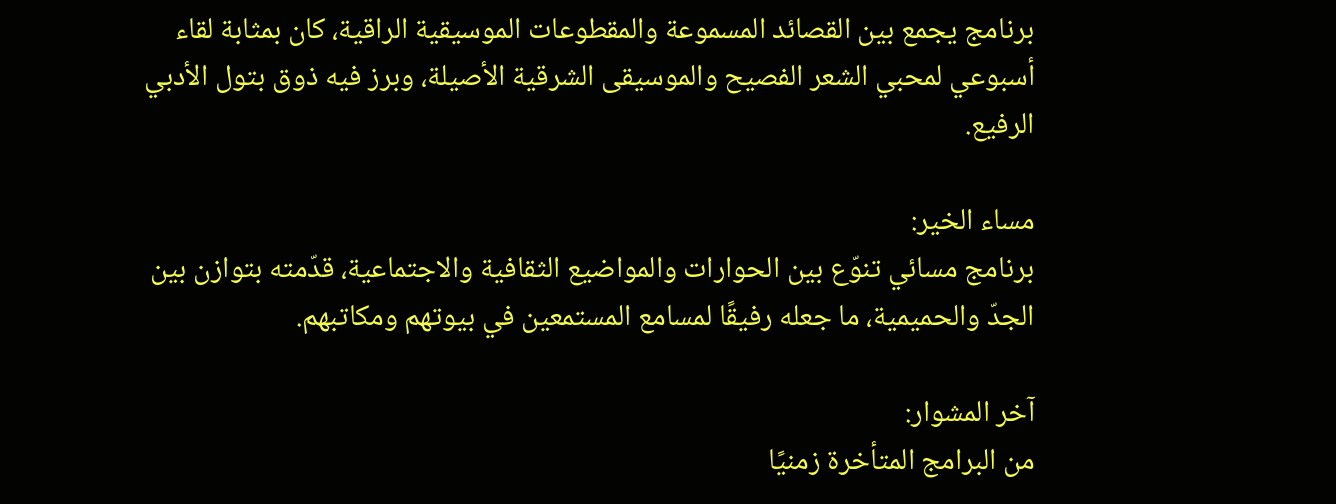برنامج يجمع بين القصائد المسموعة والمقطوعات الموسيقية الراقية، كان بمثابة لقاء أسبوعي لمحبي الشعر الفصيح والموسيقى الشرقية الأصيلة، وبرز فيه ذوق بتول الأدبي الرفيع.

مساء الخير:
برنامج مسائي تنوّع بين الحوارات والمواضيع الثقافية والاجتماعية، قدّمته بتوازن بين الجدّ والحميمية، ما جعله رفيقًا لمسامع المستمعين في بيوتهم ومكاتبهم.

آخر المشوار:
من البرامج المتأخرة زمنيًا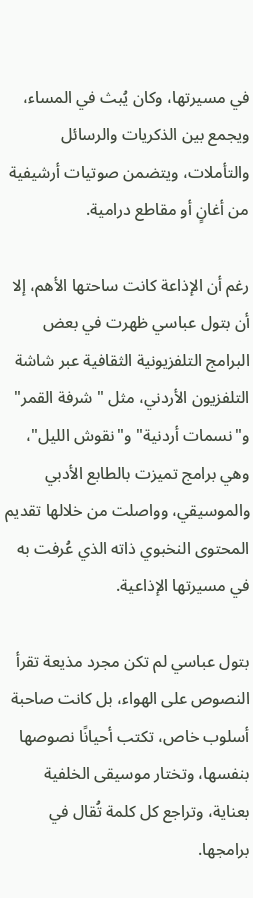في مسيرتها، وكان يُبث في المساء، ويجمع بين الذكريات والرسائل والتأملات، ويتضمن صوتيات أرشيفية من أغانٍ أو مقاطع درامية.

رغم أن الإذاعة كانت ساحتها الأهم، إلا أن بتول عباسي ظهرت في بعض البرامج التلفزيونية الثقافية عبر شاشة التلفزيون الأردني، مثل "شرفة القمر" و"نسمات أردنية" و"نقوش الليل"، وهي برامج تميزت بالطابع الأدبي والموسيقي، وواصلت من خلالها تقديم المحتوى النخبوي ذاته الذي عُرفت به في مسيرتها الإذاعية.

بتول عباسي لم تكن مجرد مذيعة تقرأ النصوص على الهواء، بل كانت صاحبة أسلوب خاص، تكتب أحيانًا نصوصها بنفسها، وتختار موسيقى الخلفية بعناية، وتراجع كل كلمة تُقال في برامجها.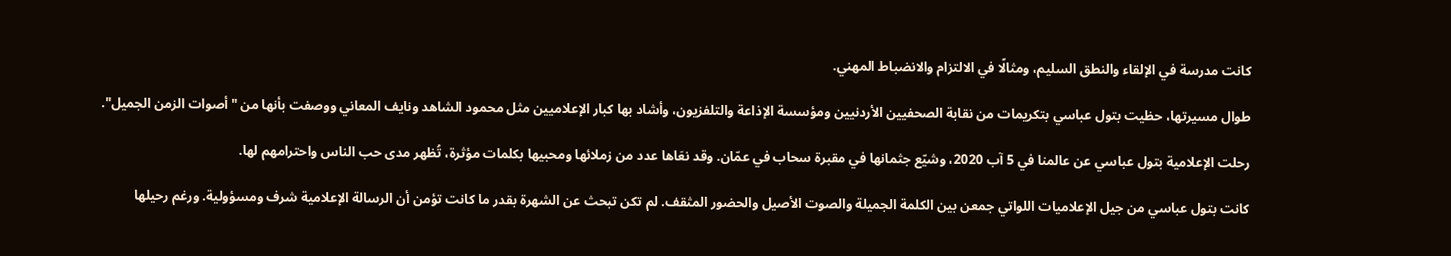كانت مدرسة في الإلقاء والنطق السليم، ومثالًا في الالتزام والانضباط المهني.

طوال مسيرتها، حظيت بتول عباسي بتكريمات من نقابة الصحفيين الأردنيين ومؤسسة الإذاعة والتلفزيون، وأشاد بها كبار الإعلاميين مثل محمود الشاهد ونايف المعاني ووصفت بأنها من "أصوات الزمن الجميل".

رحلت الإعلامية بتول عباسي عن عالمنا في 5 آب 2020، وشيّع جثمانها في مقبرة سحاب في عمّان. وقد نعَاها عدد من زملائها ومحبيها بكلمات مؤثرة، تُظهر مدى حب الناس واحترامهم لها.

كانت بتول عباسي من جيل الإعلاميات اللواتي جمعن بين الكلمة الجميلة والصوت الأصيل والحضور المثقف. لم تكن تبحث عن الشهرة بقدر ما كانت تؤمن أن الرسالة الإعلامية شرف ومسؤولية. ورغم رحيلها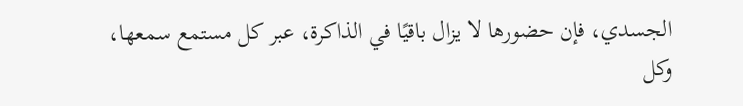الجسدي، فإن حضورها لا يزال باقيًا في الذاكرة، عبر كل مستمع سمعها، وكل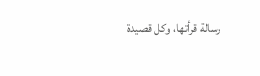رسالة قرأتها، وكل قصيدة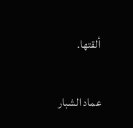ألقتها.

عماد الشبار